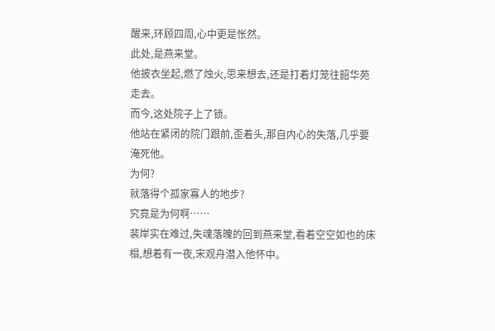醒来,环顾四周,心中更是怅然。
此处,是燕来堂。
他披衣坐起,燃了烛火,思来想去,还是打着灯笼往韶华苑走去。
而今,这处院子上了锁。
他站在紧闭的院门跟前,歪着头,那自内心的失落,几乎要淹死他。
为何?
就落得个孤家寡人的地步?
究竟是为何啊……
裴岸实在难过,失魂落魄的回到燕来堂,看着空空如也的床榻,想着有一夜,宋观舟潜入他怀中。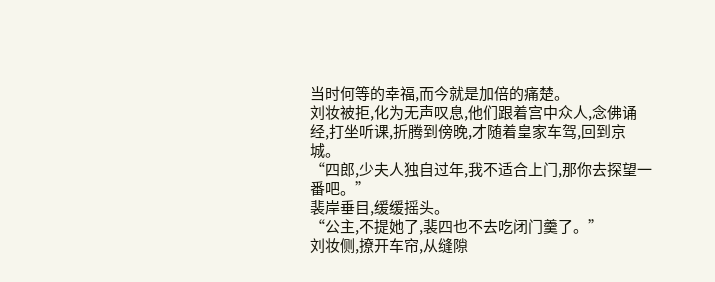当时何等的幸福,而今就是加倍的痛楚。
刘妆被拒,化为无声叹息,他们跟着宫中众人,念佛诵经,打坐听课,折腾到傍晚,才随着皇家车驾,回到京城。
“四郎,少夫人独自过年,我不适合上门,那你去探望一番吧。”
裴岸垂目,缓缓摇头。
“公主,不提她了,裴四也不去吃闭门羹了。”
刘妆侧,撩开车帘,从缝隙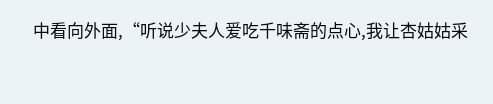中看向外面,“听说少夫人爱吃千味斋的点心,我让杏姑姑采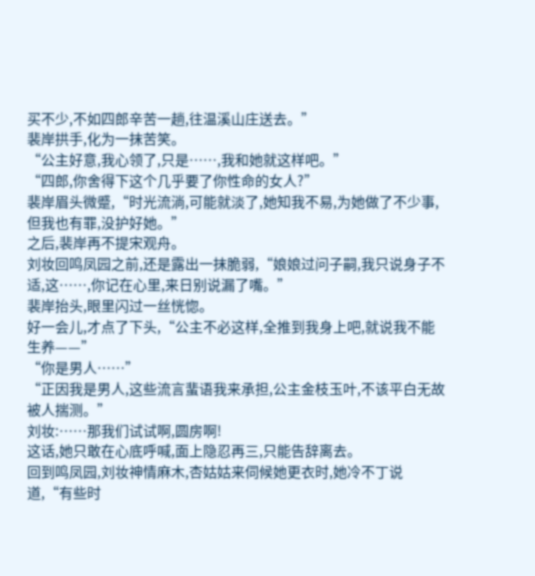买不少,不如四郎辛苦一趟,往温溪山庄送去。”
裴岸拱手,化为一抹苦笑。
“公主好意,我心领了,只是……,我和她就这样吧。”
“四郎,你舍得下这个几乎要了你性命的女人?”
裴岸眉头微蹙,“时光流淌,可能就淡了,她知我不易,为她做了不少事,但我也有罪,没护好她。”
之后,裴岸再不提宋观舟。
刘妆回鸣凤园之前,还是露出一抹脆弱,“娘娘过问子嗣,我只说身子不适,这……,你记在心里,来日别说漏了嘴。”
裴岸抬头,眼里闪过一丝恍惚。
好一会儿,才点了下头,“公主不必这样,全推到我身上吧,就说我不能生养——”
“你是男人……”
“正因我是男人,这些流言蜚语我来承担,公主金枝玉叶,不该平白无故被人揣测。”
刘妆:……那我们试试啊,圆房啊!
这话,她只敢在心底呼喊,面上隐忍再三,只能告辞离去。
回到鸣凤园,刘妆神情麻木,杏姑姑来伺候她更衣时,她冷不丁说道,“有些时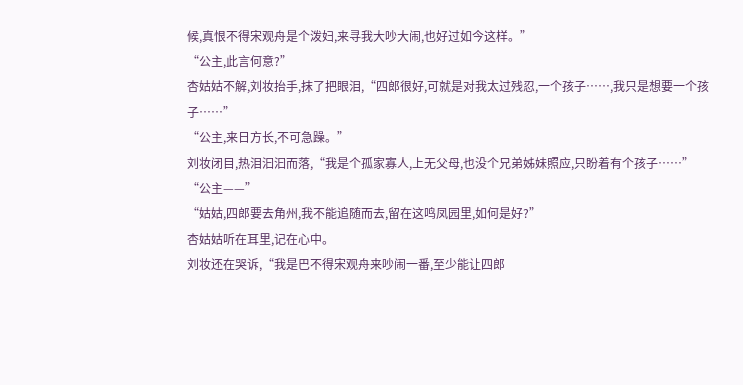候,真恨不得宋观舟是个泼妇,来寻我大吵大闹,也好过如今这样。”
“公主,此言何意?”
杏姑姑不解,刘妆抬手,抹了把眼泪,“四郎很好,可就是对我太过残忍,一个孩子……,我只是想要一个孩子……”
“公主,来日方长,不可急躁。”
刘妆闭目,热泪汩汩而落,“我是个孤家寡人,上无父母,也没个兄弟姊妹照应,只盼着有个孩子……”
“公主——”
“姑姑,四郎要去角州,我不能追随而去,留在这鸣凤园里,如何是好?”
杏姑姑听在耳里,记在心中。
刘妆还在哭诉,“我是巴不得宋观舟来吵闹一番,至少能让四郎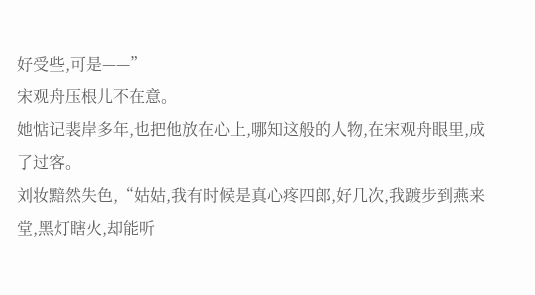好受些,可是——”
宋观舟压根儿不在意。
她惦记裴岸多年,也把他放在心上,哪知这般的人物,在宋观舟眼里,成了过客。
刘妆黯然失色,“姑姑,我有时候是真心疼四郎,好几次,我踱步到燕来堂,黑灯瞎火,却能听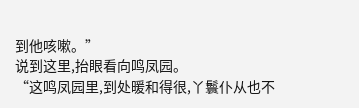到他咳嗽。”
说到这里,抬眼看向鸣凤园。
“这鸣凤园里,到处暖和得很,丫鬟仆从也不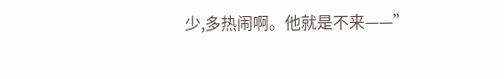少,多热闹啊。他就是不来——”